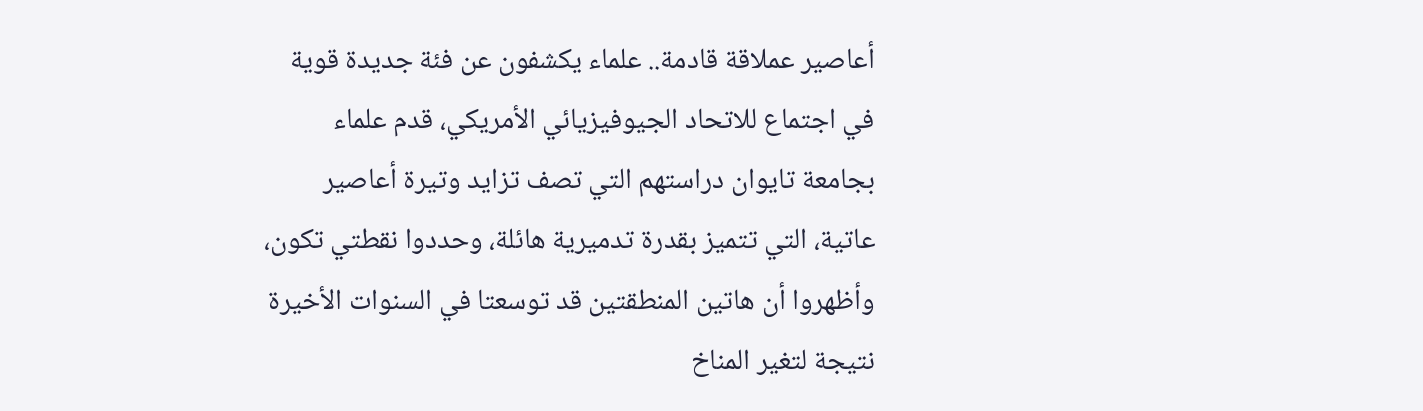أعاصير عملاقة قادمة.. علماء يكشفون عن فئة جديدة قوية
في اجتماع للاتحاد الجيوفيزيائي الأمريكي، قدم علماء بجامعة تايوان دراستهم التي تصف تزايد وتيرة أعاصير عاتية، التي تتميز بقدرة تدميرية هائلة، وحددوا نقطتي تكون، وأظهروا أن هاتين المنطقتين قد توسعتا في السنوات الأخيرة نتيجة لتغير المناخ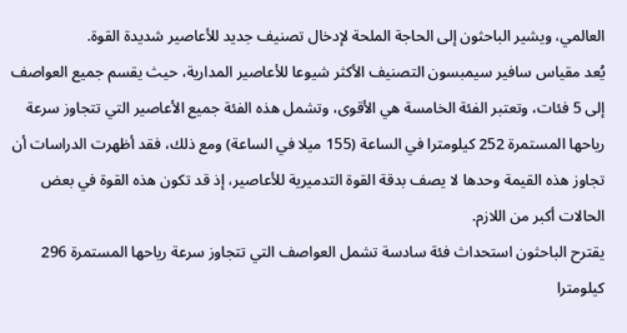العالمي، ويشير الباحثون إلى الحاجة الملحة لإدخال تصنيف جديد للأعاصير شديدة القوة.
يُعد مقياس سافير سيمبسون التصنيف الأكثر شيوعا للأعاصير المدارية، حيث يقسم جميع العواصف إلى 5 فئات، وتعتبر الفئة الخامسة هي الأقوى، وتشمل هذه الفئة جميع الأعاصير التي تتجاوز سرعة رياحها المستمرة 252 كيلومترا في الساعة (155 ميلا في الساعة) ومع ذلك، فقد أظهرت الدراسات أن تجاوز هذه القيمة وحدها لا يصف بدقة القوة التدميرية للأعاصير، إذ قد تكون هذه القوة في بعض الحالات أكبر من اللازم.
يقترح الباحثون استحداث فئة سادسة تشمل العواصف التي تتجاوز سرعة رياحها المستمرة 296 كيلومترا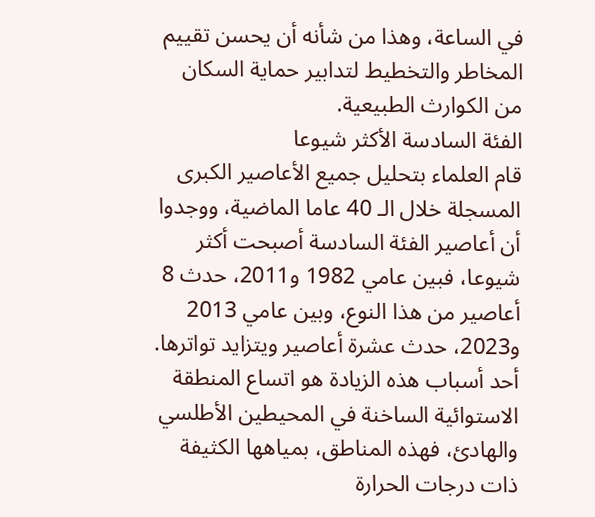في الساعة، وهذا من شأنه أن يحسن تقييم المخاطر والتخطيط لتدابير حماية السكان من الكوارث الطبيعية.
الفئة السادسة الأكثر شيوعا
قام العلماء بتحليل جميع الأعاصير الكبرى المسجلة خلال الـ 40 عاما الماضية، ووجدوا أن أعاصير الفئة السادسة أصبحت أكثر شيوعا، فبين عامي 1982 و2011، حدث 8 أعاصير من هذا النوع، وبين عامي 2013 و2023، حدث عشرة أعاصير ويتزايد تواترها.
أحد أسباب هذه الزيادة هو اتساع المنطقة الاستوائية الساخنة في المحيطين الأطلسي والهادئ، فهذه المناطق، بمياهها الكثيفة ذات درجات الحرارة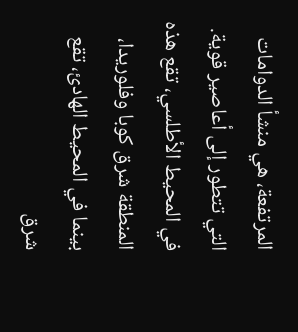المرتفعة، هي منشأ الدوامات التي تتطور إلى أعاصير قوية.
في المحيط الأطلسي، تقع هذه المنطقة شرق كوبا وفلوريدا، بينما في المحيط الهادئ، تقع شرق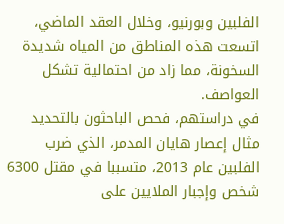الفلبين وبورنيو، وخلال العقد الماضي، اتسعت هذه المناطق من المياه شديدة السخونة، مما زاد من احتمالية تشكل العواصف.
في دراستهم، فحص الباحثون بالتحديد مثال إعصار هايان المدمر، الذي ضرب الفلبين عام 2013، متسببا في مقتل 6300 شخص وإجبار الملايين على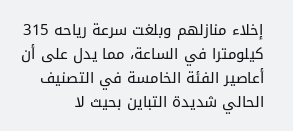إخلاء منازلهم وبلغت سرعة رياحه 315 كيلومترا في الساعة، مما يدل على أن أعاصير الفئة الخامسة في التصنيف الحالي شديدة التباين بحيث لا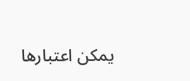يمكن اعتبارها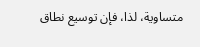متساوية، لذا، فإن توسيع نطاق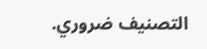التصنيف ضروري.